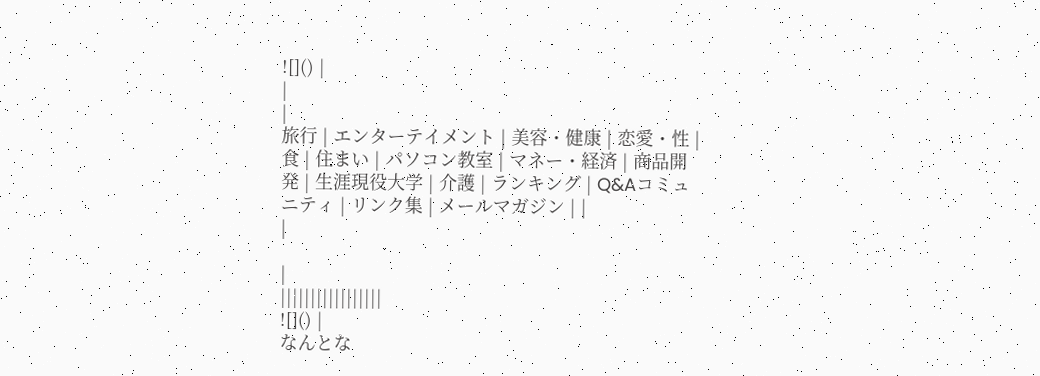![]() |
|
|
旅行 | エンターテイメント | 美容・健康 | 恋愛・性 | 食 | 住まい | パソコン教室 | マネー・経済 | 商品開発 | 生涯現役大学 | 介護 | ランキング | Q&Aコミュニティ | リンク集 | メールマガジン | |
|

|
|||||||||||||||||
![]() |
なんとな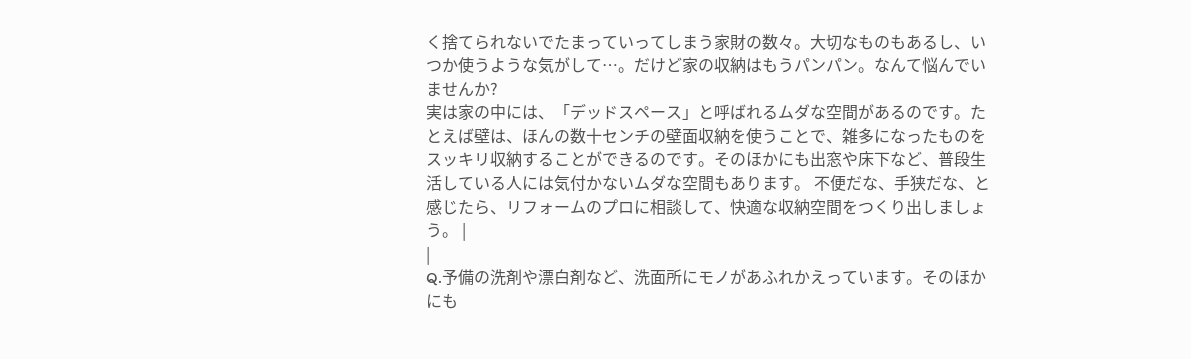く捨てられないでたまっていってしまう家財の数々。大切なものもあるし、いつか使うような気がして…。だけど家の収納はもうパンパン。なんて悩んでいませんか?
実は家の中には、「デッドスペース」と呼ばれるムダな空間があるのです。たとえば壁は、ほんの数十センチの壁面収納を使うことで、雑多になったものをスッキリ収納することができるのです。そのほかにも出窓や床下など、普段生活している人には気付かないムダな空間もあります。 不便だな、手狭だな、と感じたら、リフォームのプロに相談して、快適な収納空間をつくり出しましょう。 |
|
Q.予備の洗剤や漂白剤など、洗面所にモノがあふれかえっています。そのほかにも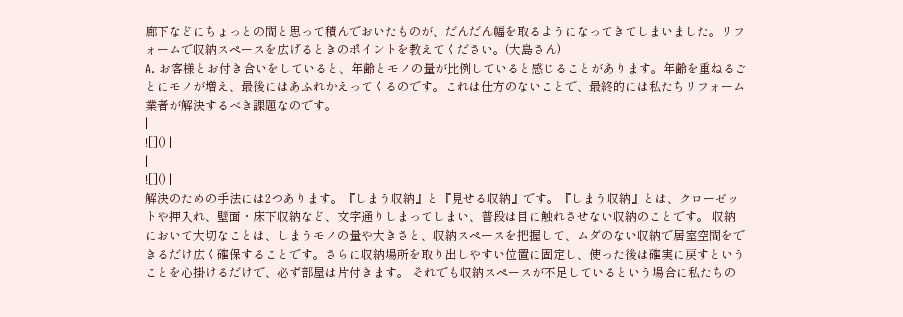廊下などにちょっとの間と思って積んでおいたものが、だんだん幅を取るようになってきてしまいました。リフォームで収納スペースを広げるときのポイントを教えてください。(大島さん)
A. お客様とお付き合いをしていると、年齢とモノの量が比例していると感じることがあります。年齢を重ねるごとにモノが増え、最後にはあふれかえってくるのです。これは仕方のないことで、最終的には私たちリフォーム業者が解決するべき課題なのです。
|
![]() |
|
![]() |
解決のための手法には2つあります。『しまう収納』と『見せる収納』です。『しまう収納』とは、クローゼットや押入れ、壁面・床下収納など、文字通りしまってしまい、普段は目に触れさせない収納のことです。 収納において大切なことは、しまうモノの量や大きさと、収納スペースを把握して、ムダのない収納で居室空間をできるだけ広く確保することです。さらに収納場所を取り出しやすい位置に固定し、使った後は確実に戻すということを心掛けるだけで、必ず部屋は片付きます。 それでも収納スペースが不足しているという場合に私たちの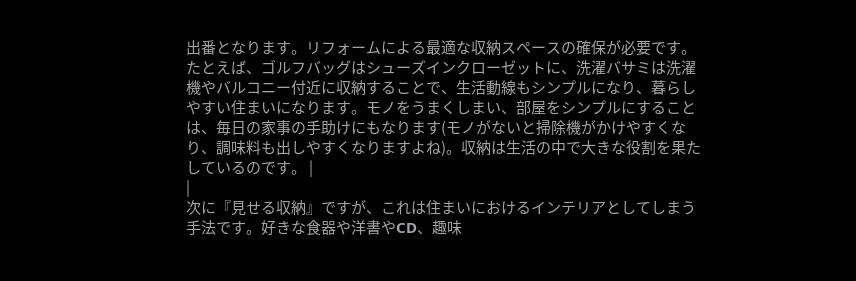出番となります。リフォームによる最適な収納スペースの確保が必要です。 たとえば、ゴルフバッグはシューズインクローゼットに、洗濯バサミは洗濯機やバルコニー付近に収納することで、生活動線もシンプルになり、暮らしやすい住まいになります。モノをうまくしまい、部屋をシンプルにすることは、毎日の家事の手助けにもなります(モノがないと掃除機がかけやすくなり、調味料も出しやすくなりますよね)。収納は生活の中で大きな役割を果たしているのです。 |
|
次に『見せる収納』ですが、これは住まいにおけるインテリアとしてしまう手法です。好きな食器や洋書やCD、趣味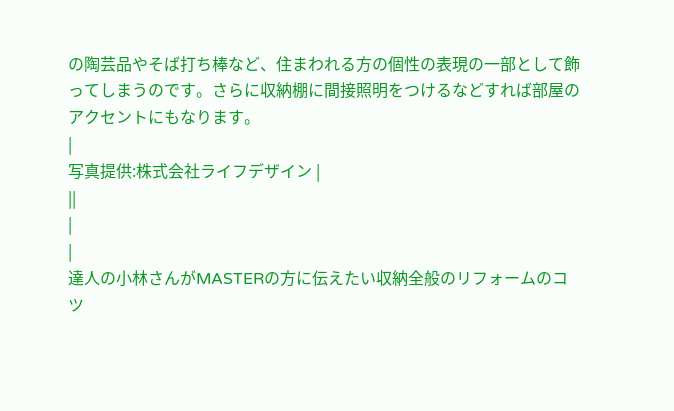の陶芸品やそば打ち棒など、住まわれる方の個性の表現の一部として飾ってしまうのです。さらに収納棚に間接照明をつけるなどすれば部屋のアクセントにもなります。
|
写真提供:株式会社ライフデザイン |
||
|
|
達人の小林さんがMASTERの方に伝えたい収納全般のリフォームのコツ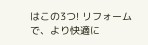はこの3つ! リフォームで、より快適に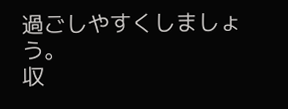過ごしやすくしましょう。
収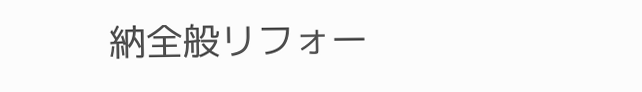納全般リフォー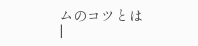ムのコツとは
|